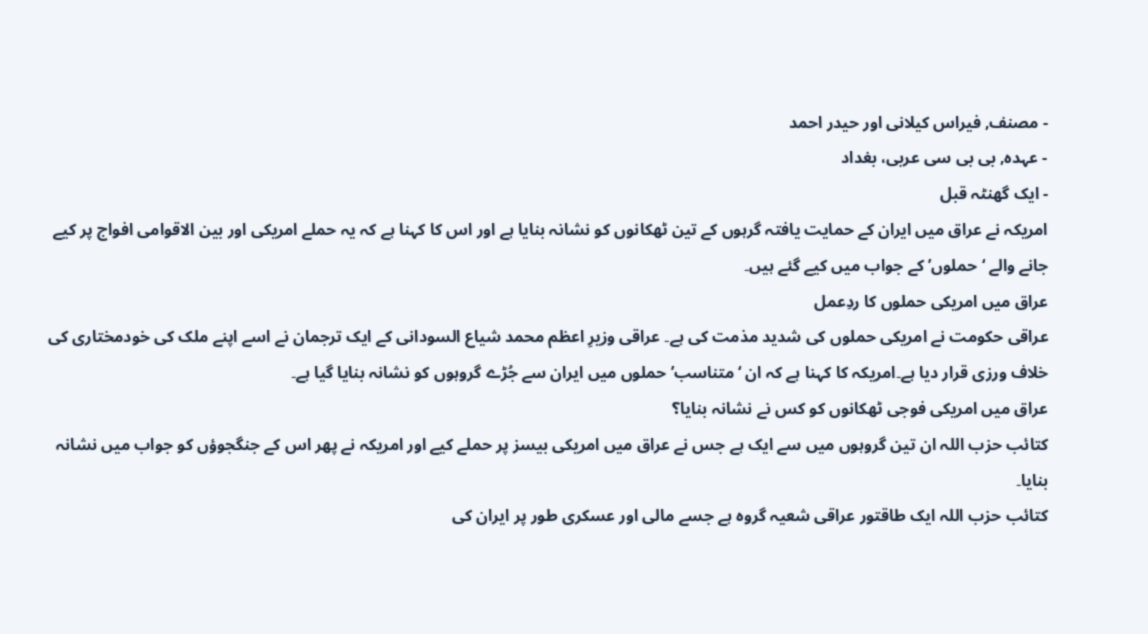- مصنف, فیراس کیلانی اور حیدر احمد
- عہدہ, بی بی سی عربی، بغداد
- ایک گھنٹہ قبل
امریکہ نے عراق میں ایران کے حمایت یافتہ گرہوں کے تین ٹھکانوں کو نشانہ بنایا ہے اور اس کا کہنا ہے کہ یہ حملے امریکی اور بین الاقوامی افواج پر کیے جانے والے ‘حملوں’ کے جواب میں کیے گئے ہیں۔
عراق میں امریکی حملوں کا ردِعمل
عراقی حکومت نے امریکی حملوں کی شدید مذمت کی ہے۔ عراقی وزیرِ اعظم محمد شیاع السودانی کے ایک ترجمان نے اسے اپنے ملک کی خودمختاری کی خلاف ورزی قرار دیا ہے۔امریکہ کا کہنا ہے کہ ان ‘متناسب’ حملوں میں ایران سے جُڑے گروہوں کو نشانہ بنایا گیا ہے۔
عراق میں امریکی فوجی ٹھکانوں کو کس نے نشانہ بنایا؟
کتائب حزب اللہ ان تین گروہوں میں سے ایک ہے جس نے عراق میں امریکی بیسز پر حملے کیے اور امریکہ نے پھر اس کے جنگجوؤں کو جواب میں نشانہ بنایا۔
کتائب حزب اللہ ایک طاقتور عراقی شعیہ گروہ ہے جسے مالی اور عسکری طور پر ایران کی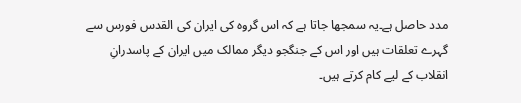مدد حاصل ہے۔یہ سمجھا جاتا ہے کہ اس گروہ کی ایران کی القدس فورس سے گہرے تعلقات ہیں اور اس کے جنگجو دیگر ممالک میں ایران کے پاسدرانِ انقلاب کے لیے کام کرتے ہیں۔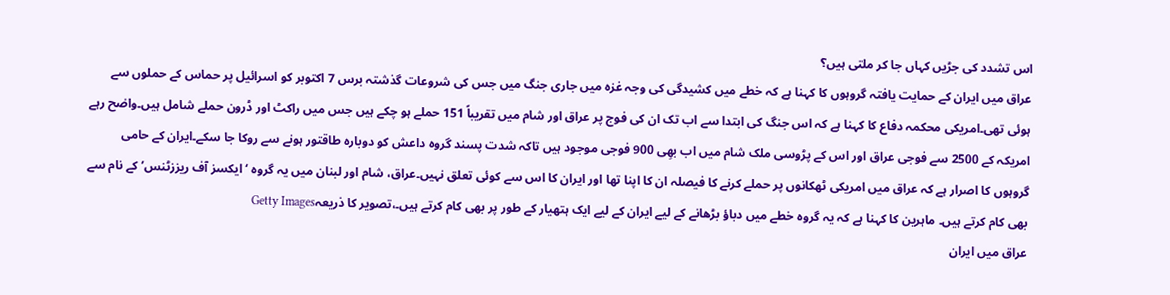اس تشدد کی جڑیں کہاں جا کر ملتی ہیں؟
عراق میں ایران کے حمایت یافتہ گروہوں کا کہنا ہے کہ خطے میں کشیدگی کی وجہ غزہ میں جاری جنگ میں جس کی شروعات گذشتہ برس 7 اکتوبر کو اسرائیل پر حماس کے حملوں سے ہوئی تھی۔امریکی محکمہ دفاع کا کہنا ہے کہ اس جنگ کی ابتدا سے اب تک ان کی فوج پر عراق اور شام میں تقریباً 151 حملے ہو چکے ہیں جس میں راکٹ اور ڈرون حملے شامل ہیں۔واضح رہے امریکہ کے 2500 سے فوجی عراق اور اس کے پڑوسی ملک شام میں اب بھِی 900 فوجی موجود ہیں تاکہ شدت پسند گروہ داعش کو دوبارہ طاقتور ہونے سے روکا جا سکے۔ایران کے حامی گروہوں کا اصرار ہے کہ عراق میں امریکی ٹھکانوں پر حملے کرنے کا فیصلہ ان کا اپنا تھا اور ایران کا اس سے کوئی تعلق نہیں۔عراق، شام اور لبنان میں یہ گروہ ‘ایکسز آف ریززٹنس’ کے نام سے بھی کام کرتے ہیں۔ ماہرین کا کہنا ہے کہ یہ گروہ خطے میں دباؤ بڑھانے کے لیے ایران کے لیے ایک ہتھیار کے طور پر بھی کام کرتے ہیں۔،تصویر کا ذریعہGetty Images
عراق میں ایران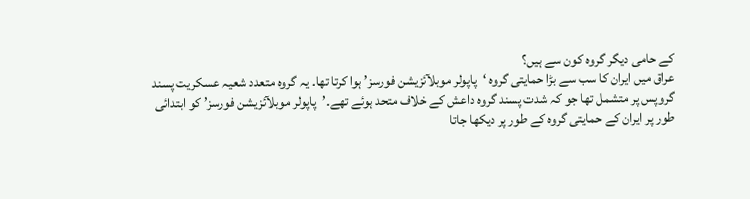کے حامی دیگر گروہ کون سے ہیں؟
عراق میں ایران کا سب سے بڑا حمایتی گروہ ‘پاپولر موبلآئزیشن فورسز’ ہوا کرتا تھا۔ یہ گروہ متعدد شعیہ عسکریت پسند گروپس پر متشمل تھا جو کہ شدت پسند گروہ داعش کے خلاف متحد ہوئے تھے۔’پاپولر موبلآئزیشن فورسز’ کو ابتدائی طور پر ایران کے حمایتی گروہ کے طور پر دیکھا جاتا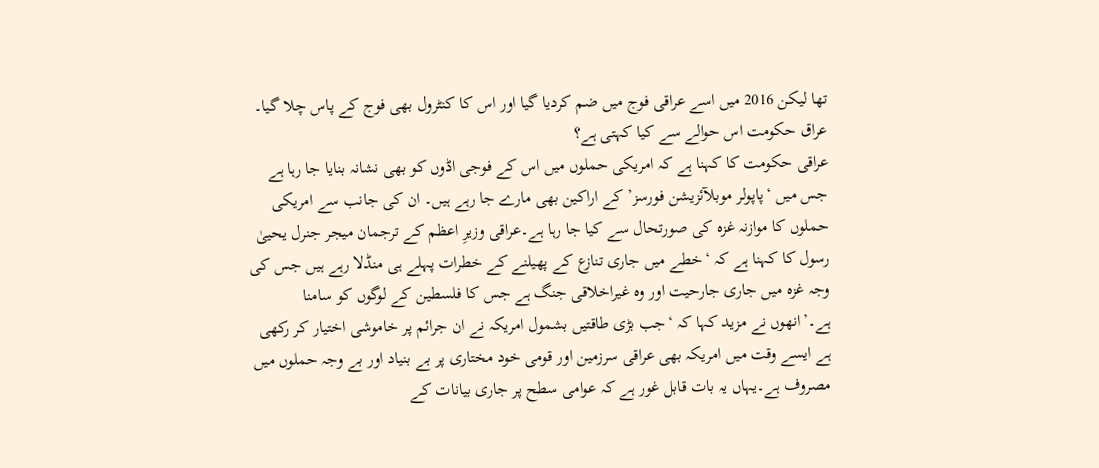تھا لیکن 2016 میں اسے عراقی فوج میں ضم کردیا گیا اور اس کا کنٹرول بھی فوج کے پاس چلا گیا۔
عراق حکومت اس حوالے سے کیا کہتی ہے؟
عراقی حکومت کا کہنا ہے کہ امریکی حملوں میں اس کے فوجی اڈوں کو بھی نشانہ بنایا جا رہا ہے جس میں ‘پاپولر موبلآئزیشن فورسز’ کے اراکین بھی مارے جا رہے ہیں۔ ان کی جانب سے امریکی حملوں کا موازنہ غزہ کی صورتحال سے کیا جا رہا ہے۔عراقی وزیرِ اعظم کے ترجمان میجر جنرل یحییٰ رسول کا کہنا ہے کہ ‘خطے میں جاری تنازع کے پھیلنے کے خطرات پہلے ہی منڈلا رہے ہیں جس کی وجہ غزہ میں جاری جارحیت اور وہ غیراخلاقی جنگ ہے جس کا فلسطین کے لوگوں کو سامنا ہے۔’انھوں نے مزید کہا کہ ‘جب بڑی طاقتیں بشمول امریکہ نے ان جرائم پر خاموشی اختیار کر رکھی ہے ایسے وقت میں امریکہ بھی عراقی سرزمین اور قومی خود مختاری پر بے بنیاد اور بے وجہ حملوں میں مصروف ہے۔یہاں یہ بات قابل غور ہے کہ عوامی سطح پر جاری بیانات کے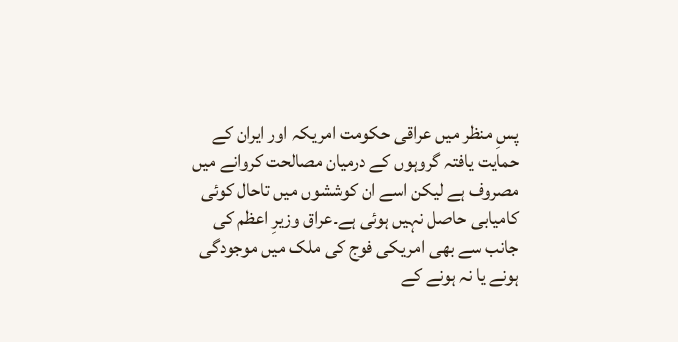پسِ منظر میں عراقی حکومت امریکہ اور ایران کے حمایت یافتہ گروہوں کے درمیان مصالحت کروانے میں مصروف ہے لیکن اسے ان کوششوں میں تاحال کوئی کامیابی حاصل نہیں ہوئی ہے۔عراق وزیرِ اعظم کی جانب سے بھی امریکی فوج کی ملک میں موجودگی ہونے یا نہ ہونے کے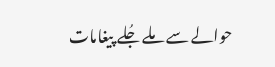حوالے سے ملے جُلے پیغامات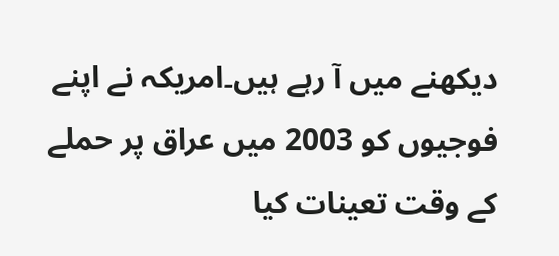دیکھنے میں آ رہے ہیں۔امریکہ نے اپنے فوجیوں کو 2003 میں عراق پر حملے کے وقت تعینات کیا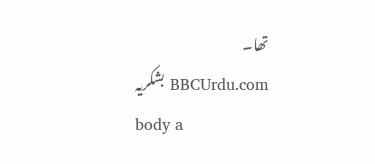تھا۔
BBCUrdu.com بشکریہ
body a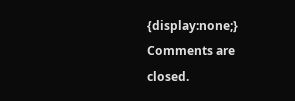{display:none;}
Comments are closed.